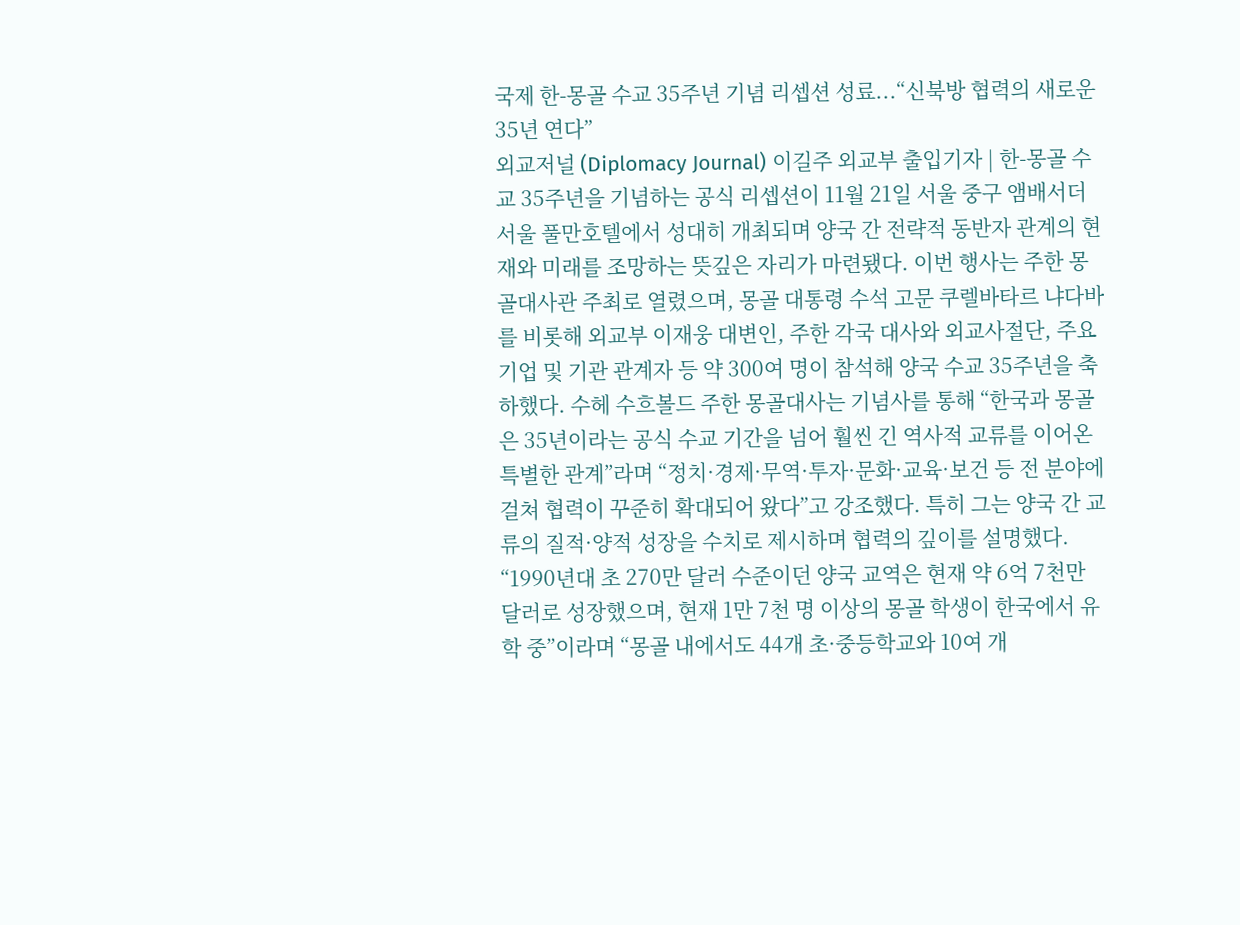국제 한-몽골 수교 35주년 기념 리셉션 성료...“신북방 협력의 새로운 35년 연다”
외교저널 (Diplomacy Journal) 이길주 외교부 출입기자 | 한-몽골 수교 35주년을 기념하는 공식 리셉션이 11월 21일 서울 중구 앰배서더 서울 풀만호텔에서 성대히 개최되며 양국 간 전략적 동반자 관계의 현재와 미래를 조망하는 뜻깊은 자리가 마련됐다. 이번 행사는 주한 몽골대사관 주최로 열렸으며, 몽골 대통령 수석 고문 쿠렐바타르 냐다바를 비롯해 외교부 이재웅 대변인, 주한 각국 대사와 외교사절단, 주요 기업 및 기관 관계자 등 약 300여 명이 참석해 양국 수교 35주년을 축하했다. 수헤 수흐볼드 주한 몽골대사는 기념사를 통해 “한국과 몽골은 35년이라는 공식 수교 기간을 넘어 훨씬 긴 역사적 교류를 이어온 특별한 관계”라며 “정치·경제·무역·투자·문화·교육·보건 등 전 분야에 걸쳐 협력이 꾸준히 확대되어 왔다”고 강조했다. 특히 그는 양국 간 교류의 질적·양적 성장을 수치로 제시하며 협력의 깊이를 설명했다. “1990년대 초 270만 달러 수준이던 양국 교역은 현재 약 6억 7천만 달러로 성장했으며, 현재 1만 7천 명 이상의 몽골 학생이 한국에서 유학 중”이라며 “몽골 내에서도 44개 초·중등학교와 10여 개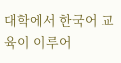대학에서 한국어 교육이 이루어